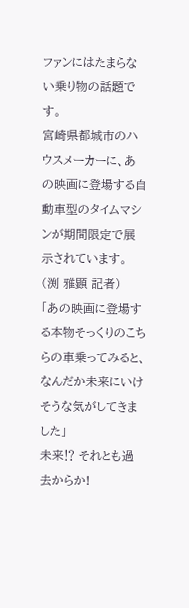ファンにはたまらない乗り物の話題です。
宮崎県都城市のハウスメーカーに、あの映画に登場する自動車型のタイムマシンが期間限定で展示されています。
(渕 雅顕 記者)
「あの映画に登場する本物そっくりのこちらの車乗ってみると、なんだか未来にいけそうな気がしてきました」
未来⁉ それとも過去からか!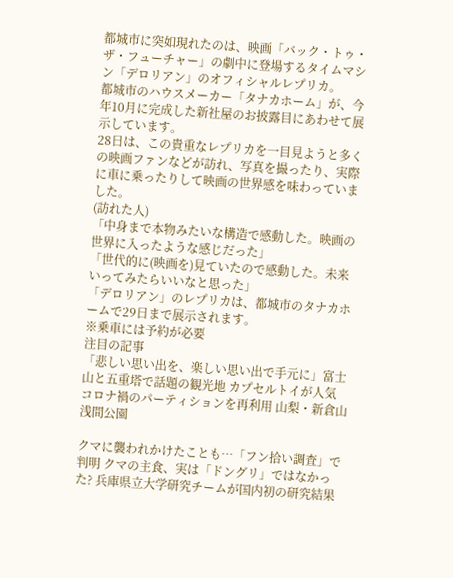都城市に突如現れたのは、映画「バック・トゥ・ザ・フューチャー」の劇中に登場するタイムマシン「デロリアン」のオフィシャルレプリカ。
都城市のハウスメーカー「タナカホーム」が、今年10月に完成した新社屋のお披露目にあわせて展示しています。
28日は、この貴重なレプリカを一目見ようと多くの映画ファンなどが訪れ、写真を撮ったり、実際に車に乗ったりして映画の世界感を味わっていました。
(訪れた人)
「中身まで本物みたいな構造で感動した。映画の世界に入ったような感じだった」
「世代的に(映画を)見ていたので感動した。未来いってみたらいいなと思った」
「デロリアン」のレプリカは、都城市のタナカホームで29日まで展示されます。
※乗車には予約が必要
注目の記事
「悲しい思い出を、楽しい思い出で手元に」富士山と五重塔で話題の観光地 カプセルトイが人気 コロナ禍のパーティションを再利用 山梨・新倉山浅間公園

クマに襲われかけたことも…「フン拾い調査」で判明 クマの主食、実は「ドングリ」ではなかった? 兵庫県立大学研究チームが国内初の研究結果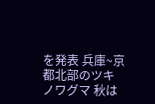を発表 兵庫~京都北部のツキノワグマ 秋は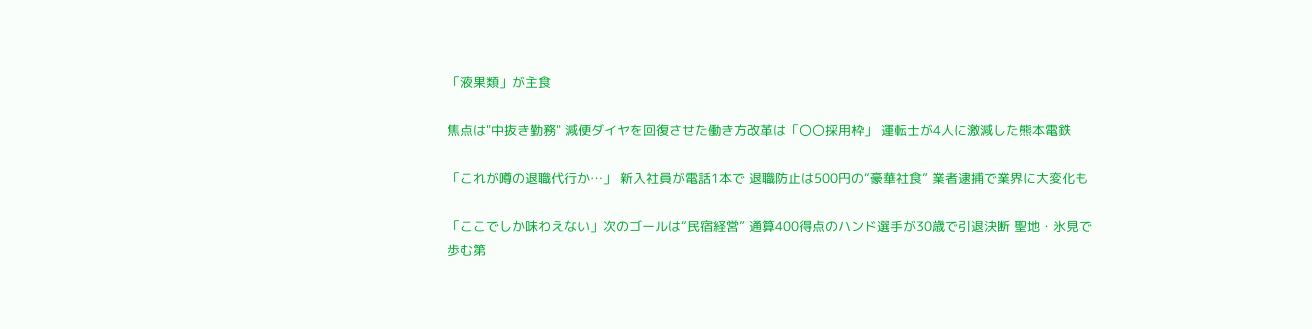「液果類」が主食

焦点は"中抜き勤務" 減便ダイヤを回復させた働き方改革は「〇〇採用枠」 運転士が4人に激減した熊本電鉄

「これが噂の退職代行か…」 新入社員が電話1本で 退職防止は500円の“豪華社食” 業者逮捕で業界に大変化も

「ここでしか味わえない」次のゴールは“民宿経営” 通算400得点のハンド選手が30歳で引退決断 聖地・氷見で歩む第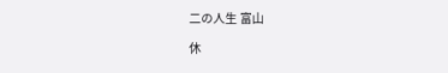二の人生 富山

休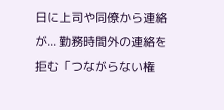日に上司や同僚から連絡が... 勤務時間外の連絡を拒む「つながらない権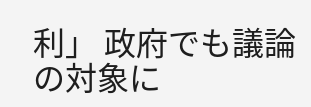利」 政府でも議論の対象に